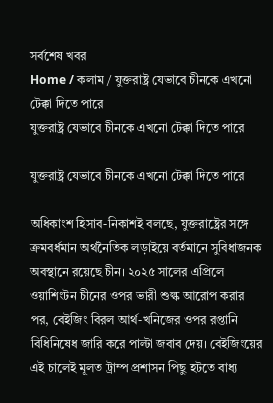সর্বশেষ খবর
Home / কলাম / যুক্তরাষ্ট্র যেভাবে চীনকে এখনো টেক্কা দিতে পারে
যুক্তরাষ্ট্র যেভাবে চীনকে এখনো টেক্কা দিতে পারে

যুক্তরাষ্ট্র যেভাবে চীনকে এখনো টেক্কা দিতে পারে

অধিকাংশ হিসাব-নিকাশই বলছে, যুক্তরাষ্ট্রের সঙ্গে ক্রমবর্ধমান অর্থনৈতিক লড়াইয়ে বর্তমানে সুবিধাজনক অবস্থানে রয়েছে চীন। ২০২৫ সালের এপ্রিলে ওয়াশিংটন চীনের ওপর ভারী শুল্ক আরোপ করার পর, বেইজিং বিরল আর্থ-খনিজের ওপর রপ্তানি বিধিনিষেধ জারি করে পাল্টা জবাব দেয়। বেইজিংয়ের এই চালেই মূলত ট্রাম্প প্রশাসন পিছু হটতে বাধ্য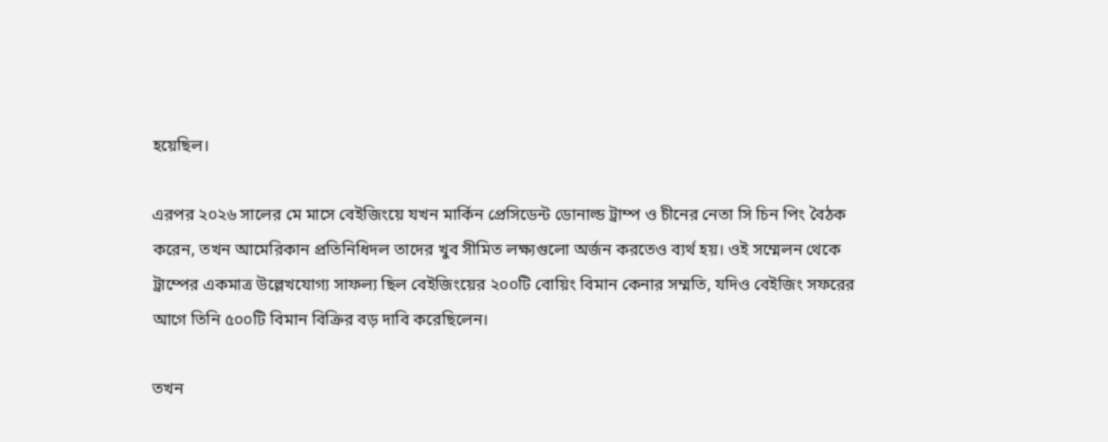হয়েছিল।

এরপর ২০২৬ সালের মে মাসে বেইজিংয়ে যখন মার্কিন প্রেসিডেন্ট ডোনাল্ড ট্রাম্প ও চীনের নেতা সি চিন পিং বৈঠক করেন, তখন আমেরিকান প্রতিনিধিদল তাদের খুব সীমিত লক্ষ্যগুলো অর্জন করতেও ব্যর্থ হয়। ওই সম্মেলন থেকে ট্রাম্পের একমাত্র উল্লেখযোগ্য সাফল্য ছিল বেইজিংয়ের ২০০টি বোয়িং বিমান কেনার সম্মতি, যদিও বেইজিং সফরের আগে তিনি ৫০০টি বিমান বিক্রির বড় দাবি করেছিলেন।

তখন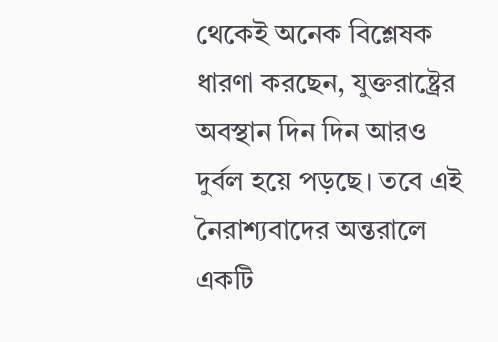থেকেই অনেক বিশ্লেষক ধারণা করছেন, যুক্তরাষ্ট্রের অবস্থান দিন দিন আরও দুর্বল হয়ে পড়ছে। তবে এই নৈরাশ্যবাদের অন্তরালে একটি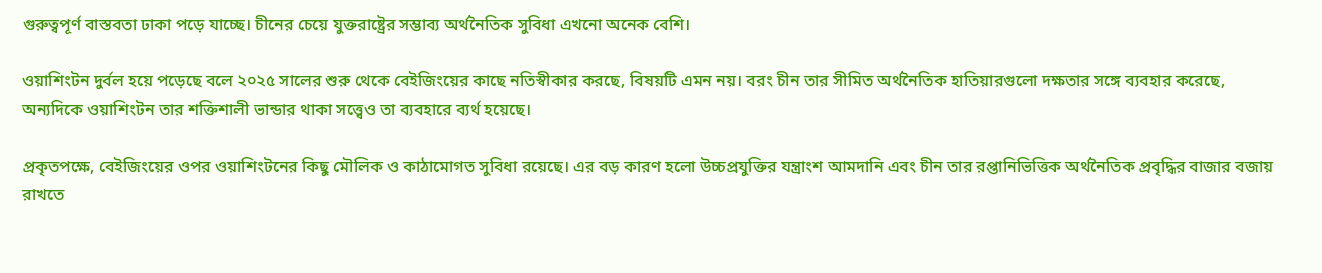গুরুত্বপূর্ণ বাস্তবতা ঢাকা পড়ে যাচ্ছে। চীনের চেয়ে যুক্তরাষ্ট্রের সম্ভাব্য অর্থনৈতিক সুবিধা এখনো অনেক বেশি।

ওয়াশিংটন দুর্বল হয়ে পড়েছে বলে ২০২৫ সালের শুরু থেকে বেইজিংয়ের কাছে নতিস্বীকার করছে, বিষয়টি এমন নয়। বরং চীন তার সীমিত অর্থনৈতিক হাতিয়ারগুলো দক্ষতার সঙ্গে ব্যবহার করেছে, অন্যদিকে ওয়াশিংটন তার শক্তিশালী ভান্ডার থাকা সত্ত্বেও তা ব্যবহারে ব্যর্থ হয়েছে।

প্রকৃতপক্ষে, বেইজিংয়ের ওপর ওয়াশিংটনের কিছু মৌলিক ও কাঠামোগত সুবিধা রয়েছে। এর বড় কারণ হলো উচ্চপ্রযুক্তির যন্ত্রাংশ আমদানি এবং চীন তার রপ্তানিভিত্তিক অর্থনৈতিক প্রবৃদ্ধির বাজার বজায় রাখতে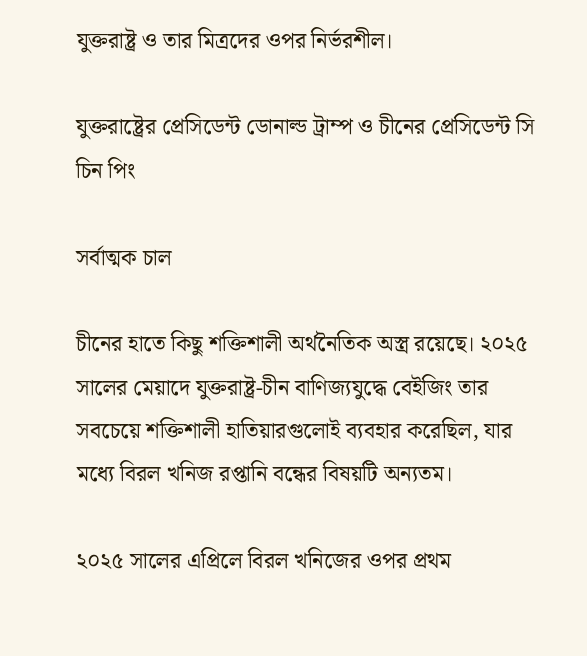যুক্তরাষ্ট্র ও তার মিত্রদের ওপর নির্ভরশীল।

যুক্তরাষ্ট্রের প্রেসিডেন্ট ডোনাল্ড ট্রাম্প ও চীনের প্রেসিডেন্ট সি চিন পিং

সর্বাত্মক চাল

চীনের হাতে কিছু শক্তিশালী অর্থনৈতিক অস্ত্র রয়েছে। ২০২৫ সালের মেয়াদে যুক্তরাষ্ট্র-চীন বাণিজ্যযুদ্ধে বেইজিং তার সবচেয়ে শক্তিশালী হাতিয়ারগুলোই ব্যবহার করেছিল, যার মধ্যে বিরল খনিজ রপ্তানি বন্ধের বিষয়টি অন্যতম।

২০২৫ সালের এপ্রিলে বিরল খনিজের ওপর প্রথম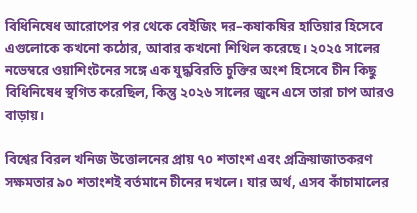বিধিনিষেধ আরোপের পর থেকে বেইজিং দর–কষাকষির হাতিয়ার হিসেবে এগুলোকে কখনো কঠোর, আবার কখনো শিথিল করেছে। ২০২৫ সালের নভেম্বরে ওয়াশিংটনের সঙ্গে এক যুদ্ধবিরতি চুক্তির অংশ হিসেবে চীন কিছু বিধিনিষেধ স্থগিত করেছিল, কিন্তু ২০২৬ সালের জুনে এসে তারা চাপ আরও বাড়ায়।

বিশ্বের বিরল খনিজ উত্তোলনের প্রায় ৭০ শতাংশ এবং প্রক্রিয়াজাতকরণ সক্ষমতার ৯০ শতাংশই বর্তমানে চীনের দখলে। যার অর্থ, এসব কাঁচামালের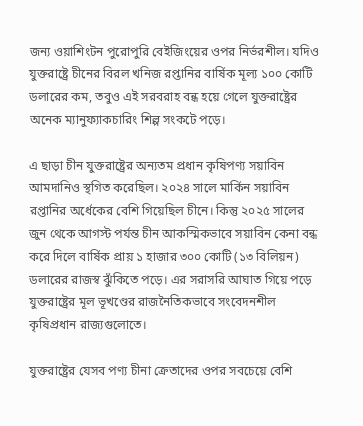জন্য ওয়াশিংটন পুরোপুরি বেইজিংয়ের ওপর নির্ভরশীল। যদিও যুক্তরাষ্ট্রে চীনের বিরল খনিজ রপ্তানির বার্ষিক মূল্য ১০০ কোটি ডলারের কম, তবুও এই সরবরাহ বন্ধ হয়ে গেলে যুক্তরাষ্ট্রের অনেক ম্যানুফ্যাকচারিং শিল্প সংকটে পড়ে।

এ ছাড়া চীন যুক্তরাষ্ট্রের অন্যতম প্রধান কৃষিপণ্য সয়াবিন আমদানিও স্থগিত করেছিল। ২০২৪ সালে মার্কিন সয়াবিন রপ্তানির অর্ধেকের বেশি গিয়েছিল চীনে। কিন্তু ২০২৫ সালের জুন থেকে আগস্ট পর্যন্ত চীন আকস্মিকভাবে সয়াবিন কেনা বন্ধ করে দিলে বার্ষিক প্রায় ১ হাজার ৩০০ কোটি (১৩ বিলিয়ন) ডলারের রাজস্ব ঝুঁকিতে পড়ে। এর সরাসরি আঘাত গিয়ে পড়ে যুক্তরাষ্ট্রের মূল ভূখণ্ডের রাজনৈতিকভাবে সংবেদনশীল কৃষিপ্রধান রাজ্যগুলোতে।

যুক্তরাষ্ট্রের যেসব পণ্য চীনা ক্রেতাদের ওপর সবচেয়ে বেশি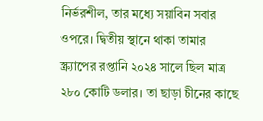নির্ভরশীল, তার মধ্যে সয়াবিন সবার ওপরে। দ্বিতীয় স্থানে থাকা তামার স্ক্র্যাপের রপ্তানি ২০২৪ সালে ছিল মাত্র ২৮০ কোটি ডলার। তা ছাড়া চীনের কাছে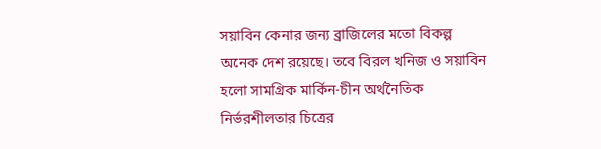সয়াবিন কেনার জন্য ব্রাজিলের মতো বিকল্প অনেক দেশ রয়েছে। তবে বিরল খনিজ ও সয়াবিন হলো সামগ্রিক মার্কিন-চীন অর্থনৈতিক নির্ভরশীলতার চিত্রের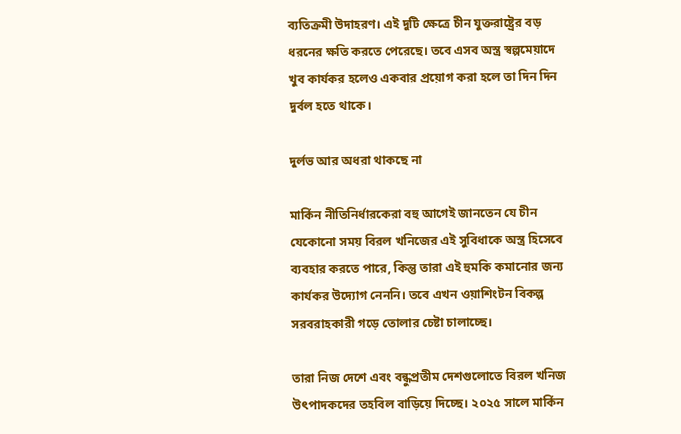ব্যতিক্রমী উদাহরণ। এই দুটি ক্ষেত্রে চীন যুক্তরাষ্ট্রের বড় ধরনের ক্ষতি করতে পেরেছে। তবে এসব অস্ত্র স্বল্পমেয়াদে খুব কার্যকর হলেও একবার প্রয়োগ করা হলে তা দিন দিন দুর্বল হতে থাকে।

দুর্লভ আর অধরা থাকছে না

মার্কিন নীতিনির্ধারকেরা বহু আগেই জানতেন যে চীন যেকোনো সময় বিরল খনিজের এই সুবিধাকে অস্ত্র হিসেবে ব্যবহার করতে পারে, কিন্তু তারা এই হুমকি কমানোর জন্য কার্যকর উদ্যোগ নেননি। তবে এখন ওয়াশিংটন বিকল্প সরবরাহকারী গড়ে তোলার চেষ্টা চালাচ্ছে।

তারা নিজ দেশে এবং বন্ধুপ্রতীম দেশগুলোতে বিরল খনিজ উৎপাদকদের তহবিল বাড়িয়ে দিচ্ছে। ২০২৫ সালে মার্কিন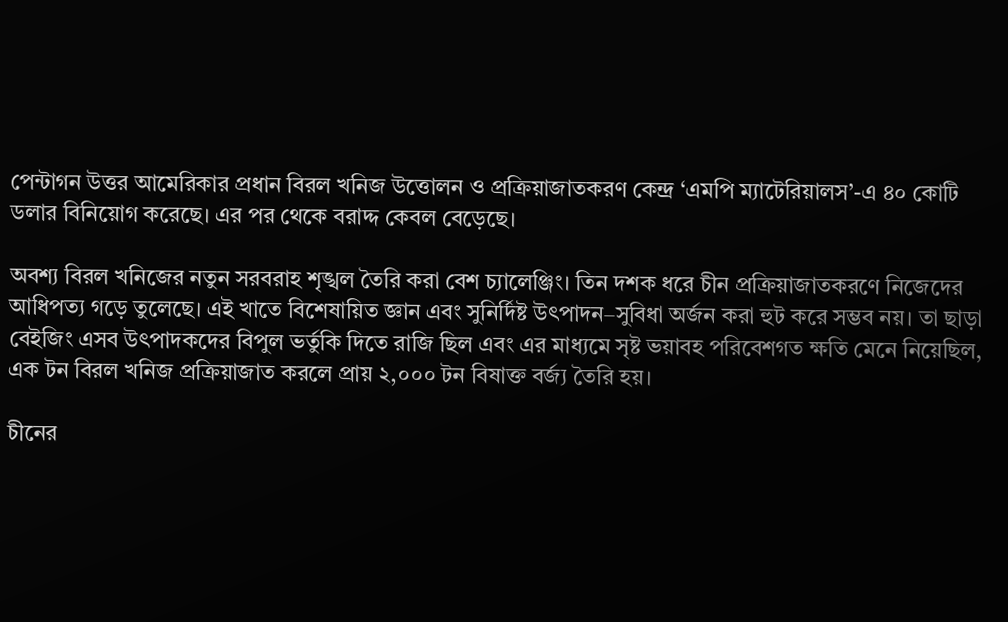পেন্টাগন উত্তর আমেরিকার প্রধান বিরল খনিজ উত্তোলন ও প্রক্রিয়াজাতকরণ কেন্দ্র ‘এমপি ম্যাটেরিয়ালস’-এ ৪০ কোটি ডলার বিনিয়োগ করেছে। এর পর থেকে বরাদ্দ কেবল বেড়েছে।

অবশ্য বিরল খনিজের নতুন সরবরাহ শৃঙ্খল তৈরি করা বেশ চ্যালেঞ্জিং। তিন দশক ধরে চীন প্রক্রিয়াজাতকরণে নিজেদের আধিপত্য গড়ে তুলেছে। এই খাতে বিশেষায়িত জ্ঞান এবং সুনির্দিষ্ট উৎপাদন–সুবিধা অর্জন করা হুট করে সম্ভব নয়। তা ছাড়া বেইজিং এসব উৎপাদকদের বিপুল ভর্তুকি দিতে রাজি ছিল এবং এর মাধ্যমে সৃষ্ট ভয়াবহ পরিবেশগত ক্ষতি মেনে নিয়েছিল, এক টন বিরল খনিজ প্রক্রিয়াজাত করলে প্রায় ২,০০০ টন বিষাক্ত বর্জ্য তৈরি হয়।

চীনের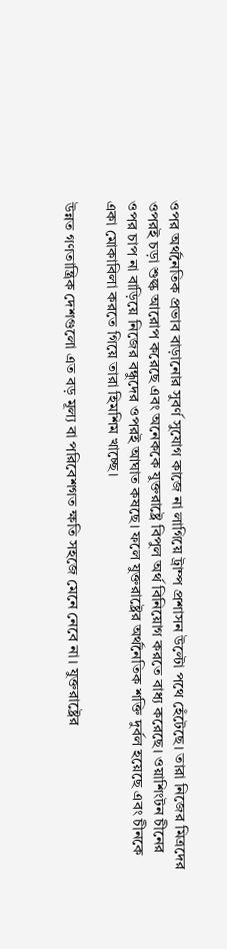ওপর অর্থনৈতিক প্রভাব বাড়ানোর সুবর্ণ সুযোগ কাজে না লাগিয়ে ট্রাম্প প্রশাসন উল্টো পথে হেঁটেছে। তারা নিজের মিত্রদের ওপরই চড়া শুল্ক আরোপ করেছে এবং অনেককে যুক্তরাষ্ট্রে বিপুল অর্থ বিনিয়োগ করতে বাধ্য করেছে। ওয়াশিংটন চীনের ওপর চাপ না বাড়িয়ে নিজের বন্ধুদের ওপরই আঘাত কষছে। ফলে যুক্তরাষ্ট্রের অর্থনৈতিক শক্তি দুর্বল হয়েছে এবং চীনকে একা মোকাবিলা করতে গিয়ে তারা হিমশিম খাচ্ছে।

উন্নত গণতান্ত্রিক দেশগুলো এত বড় মূল্য বা পরিবেশগত ক্ষতি সহজে মেনে নেবে না। যুক্তরাষ্ট্রের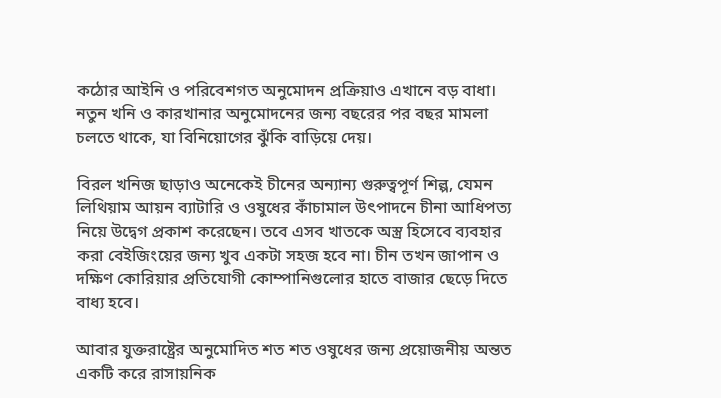কঠোর আইনি ও পরিবেশগত অনুমোদন প্রক্রিয়াও এখানে বড় বাধা। নতুন খনি ও কারখানার অনুমোদনের জন্য বছরের পর বছর মামলা চলতে থাকে, যা বিনিয়োগের ঝুঁকি বাড়িয়ে দেয়।

বিরল খনিজ ছাড়াও অনেকেই চীনের অন্যান্য গুরুত্বপূর্ণ শিল্প, যেমন লিথিয়াম আয়ন ব্যাটারি ও ওষুধের কাঁচামাল উৎপাদনে চীনা আধিপত্য নিয়ে উদ্বেগ প্রকাশ করেছেন। তবে এসব খাতকে অস্ত্র হিসেবে ব্যবহার করা বেইজিংয়ের জন্য খুব একটা সহজ হবে না। চীন তখন জাপান ও দক্ষিণ কোরিয়ার প্রতিযোগী কোম্পানিগুলোর হাতে বাজার ছেড়ে দিতে বাধ্য হবে।

আবার যুক্তরাষ্ট্রের অনুমোদিত শত শত ওষুধের জন্য প্রয়োজনীয় অন্তত একটি করে রাসায়নিক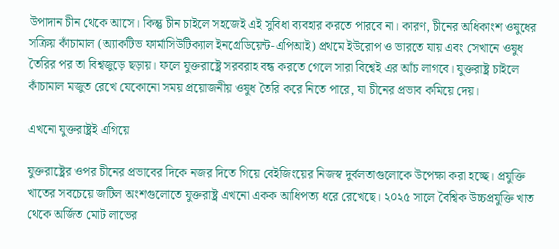উপাদান চীন থেকে আসে। কিন্তু চীন চাইলে সহজেই এই সুবিধা ব্যবহার করতে পারবে না। কারণ, চীনের অধিকাংশ ওষুধের সক্রিয় কাঁচামাল (অ্যাকটিভ ফার্মাসিউটিক্যাল ইনগ্রেডিয়েন্ট-এপিআই) প্রথমে ইউরোপ ও ভারতে যায় এবং সেখানে ওষুধ তৈরির পর তা বিশ্বজুড়ে ছড়ায়। ফলে যুক্তরাষ্ট্রে সরবরাহ বন্ধ করতে গেলে সারা বিশ্বেই এর আঁচ লাগবে। যুক্তরাষ্ট্র চাইলে কাঁচামাল মজুত রেখে যেকোনো সময় প্রয়োজনীয় ওষুধ তৈরি করে নিতে পারে, যা চীনের প্রভাব কমিয়ে দেয়।

এখনো যুক্তরাষ্ট্রই এগিয়ে

যুক্তরাষ্ট্রের ওপর চীনের প্রভাবের দিকে নজর দিতে গিয়ে বেইজিংয়ের নিজস্ব দুর্বলতাগুলোকে উপেক্ষা করা হচ্ছে। প্রযুক্তি খাতের সবচেয়ে জটিল অংশগুলোতে যুক্তরাষ্ট্র এখনো একক আধিপত্য ধরে রেখেছে। ২০২৫ সালে বৈশ্বিক উচ্চপ্রযুক্তি খাত থেকে অর্জিত মোট লাভের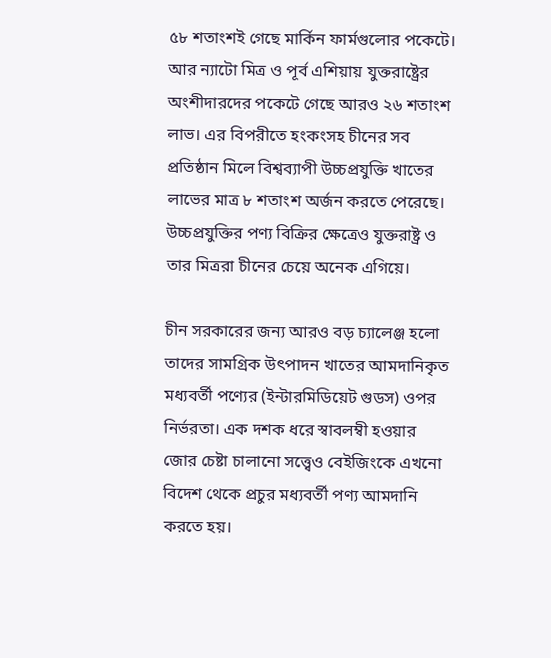৫৮ শতাংশই গেছে মার্কিন ফার্মগুলোর পকেটে। আর ন্যাটো মিত্র ও পূর্ব এশিয়ায় যুক্তরাষ্ট্রের অংশীদারদের পকেটে গেছে আরও ২৬ শতাংশ লাভ। এর বিপরীতে হংকংসহ চীনের সব প্রতিষ্ঠান মিলে বিশ্বব্যাপী উচ্চপ্রযুক্তি খাতের লাভের মাত্র ৮ শতাংশ অর্জন করতে পেরেছে। উচ্চপ্রযুক্তির পণ্য বিক্রির ক্ষেত্রেও যুক্তরাষ্ট্র ও তার মিত্ররা চীনের চেয়ে অনেক এগিয়ে।

চীন সরকারের জন্য আরও বড় চ্যালেঞ্জ হলো তাদের সামগ্রিক উৎপাদন খাতের আমদানিকৃত মধ্যবর্তী পণ্যের (ইন্টারমিডিয়েট গুডস) ওপর নির্ভরতা। এক দশক ধরে স্বাবলম্বী হওয়ার জোর চেষ্টা চালানো সত্ত্বেও বেইজিংকে এখনো বিদেশ থেকে প্রচুর মধ্যবর্তী পণ্য আমদানি করতে হয়।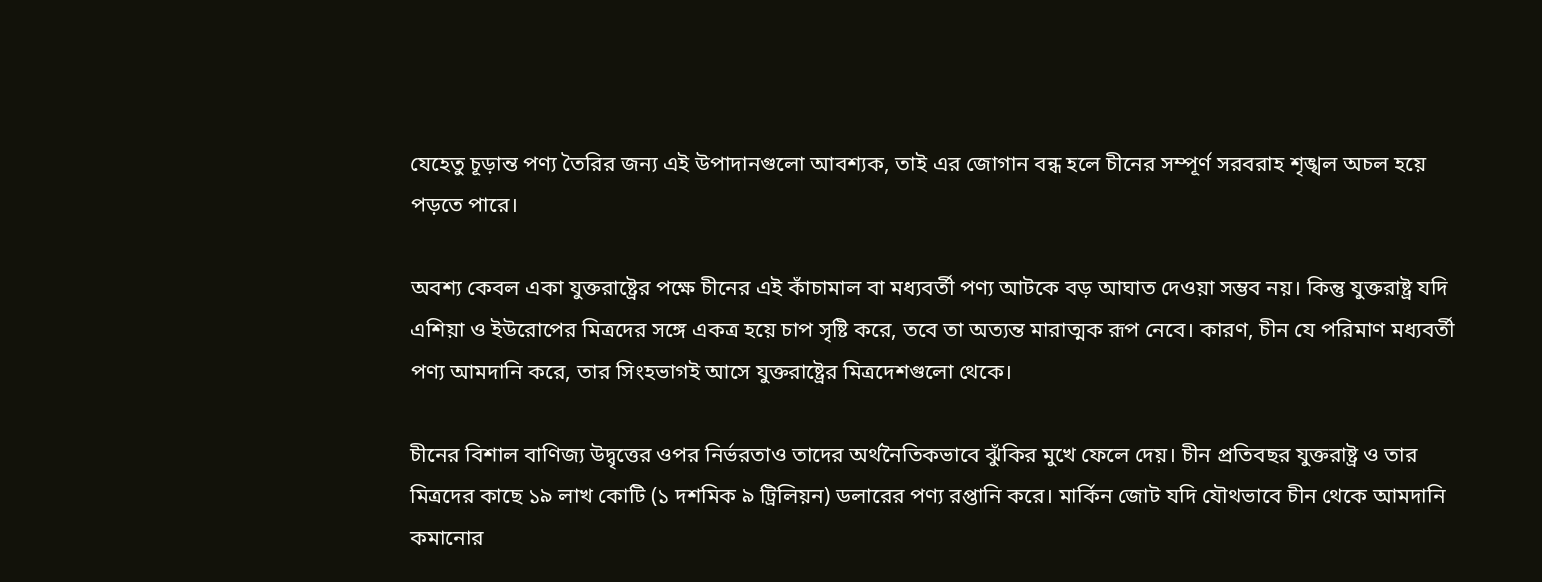যেহেতু চূড়ান্ত পণ্য তৈরির জন্য এই উপাদানগুলো আবশ্যক, তাই এর জোগান বন্ধ হলে চীনের সম্পূর্ণ সরবরাহ শৃঙ্খল অচল হয়ে পড়তে পারে।

অবশ্য কেবল একা যুক্তরাষ্ট্রের পক্ষে চীনের এই কাঁচামাল বা মধ্যবর্তী পণ্য আটকে বড় আঘাত দেওয়া সম্ভব নয়। কিন্তু যুক্তরাষ্ট্র যদি এশিয়া ও ইউরোপের মিত্রদের সঙ্গে একত্র হয়ে চাপ সৃষ্টি করে, তবে তা অত্যন্ত মারাত্মক রূপ নেবে। কারণ, চীন যে পরিমাণ মধ্যবর্তী পণ্য আমদানি করে, তার সিংহভাগই আসে যুক্তরাষ্ট্রের মিত্রদেশগুলো থেকে।

চীনের বিশাল বাণিজ্য উদ্বৃত্তের ওপর নির্ভরতাও তাদের অর্থনৈতিকভাবে ঝুঁকির মুখে ফেলে দেয়। চীন প্রতিবছর যুক্তরাষ্ট্র ও তার মিত্রদের কাছে ১৯ লাখ কোটি (১ দশমিক ৯ ট্রিলিয়ন) ডলারের পণ্য রপ্তানি করে। মার্কিন জোট যদি যৌথভাবে চীন থেকে আমদানি কমানোর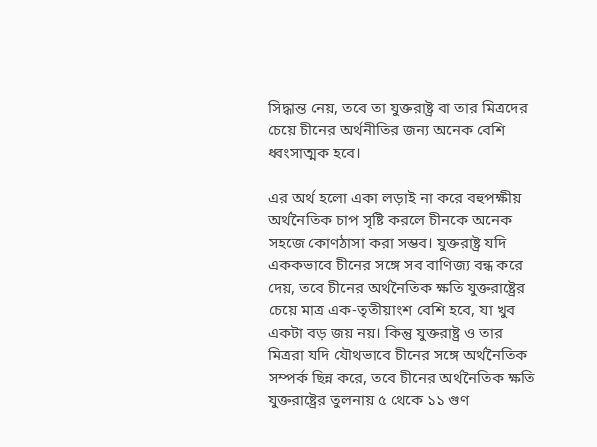সিদ্ধান্ত নেয়, তবে তা যুক্তরাষ্ট্র বা তার মিত্রদের চেয়ে চীনের অর্থনীতির জন্য অনেক বেশি ধ্বংসাত্মক হবে।

এর অর্থ হলো একা লড়াই না করে বহুপক্ষীয় অর্থনৈতিক চাপ সৃষ্টি করলে চীনকে অনেক সহজে কোণঠাসা করা সম্ভব। যুক্তরাষ্ট্র যদি এককভাবে চীনের সঙ্গে সব বাণিজ্য বন্ধ করে দেয়, তবে চীনের অর্থনৈতিক ক্ষতি যুক্তরাষ্ট্রের চেয়ে মাত্র এক-তৃতীয়াংশ বেশি হবে, যা খুব একটা বড় জয় নয়। কিন্তু যুক্তরাষ্ট্র ও তার মিত্ররা যদি যৌথভাবে চীনের সঙ্গে অর্থনৈতিক সম্পর্ক ছিন্ন করে, তবে চীনের অর্থনৈতিক ক্ষতি যুক্তরাষ্ট্রের তুলনায় ৫ থেকে ১১ গুণ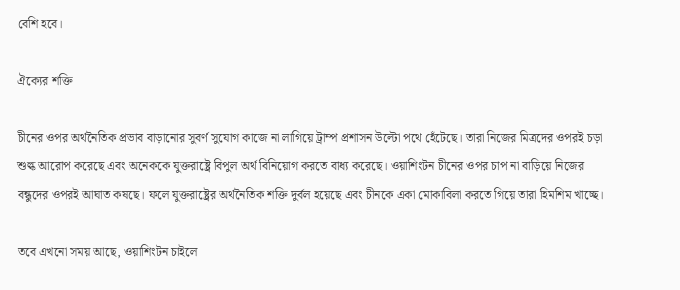বেশি হবে।

ঐক্যের শক্তি

চীনের ওপর অর্থনৈতিক প্রভাব বাড়ানোর সুবর্ণ সুযোগ কাজে না লাগিয়ে ট্রাম্প প্রশাসন উল্টো পথে হেঁটেছে। তারা নিজের মিত্রদের ওপরই চড়া শুল্ক আরোপ করেছে এবং অনেককে যুক্তরাষ্ট্রে বিপুল অর্থ বিনিয়োগ করতে বাধ্য করেছে। ওয়াশিংটন চীনের ওপর চাপ না বাড়িয়ে নিজের বন্ধুদের ওপরই আঘাত কষছে। ফলে যুক্তরাষ্ট্রের অর্থনৈতিক শক্তি দুর্বল হয়েছে এবং চীনকে একা মোকাবিলা করতে গিয়ে তারা হিমশিম খাচ্ছে।

তবে এখনো সময় আছে, ওয়াশিংটন চাইলে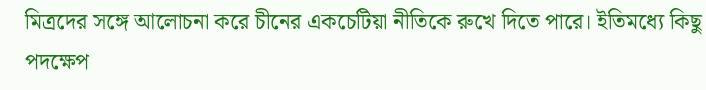মিত্রদের সঙ্গে আলোচনা করে চীনের একচেটিয়া নীতিকে রুখে দিতে পারে। ইতিমধ্যে কিছু পদক্ষেপ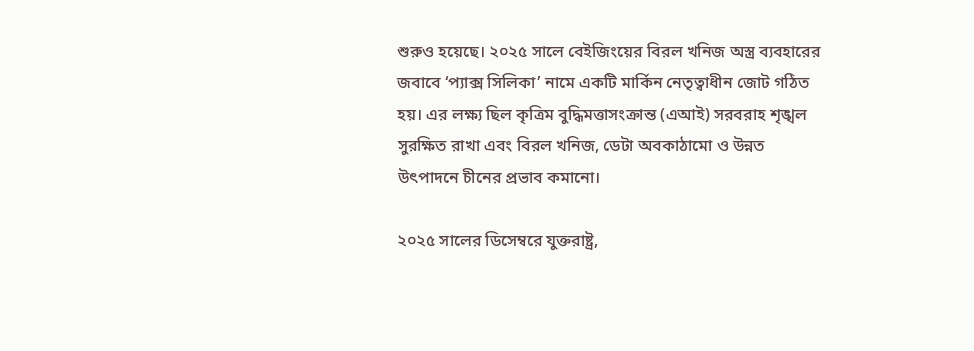শুরুও হয়েছে। ২০২৫ সালে বেইজিংয়ের বিরল খনিজ অস্ত্র ব্যবহারের জবাবে ‘প্যাক্স সিলিকা’ নামে একটি মার্কিন নেতৃত্বাধীন জোট গঠিত হয়। এর লক্ষ্য ছিল কৃত্রিম বুদ্ধিমত্তাসংক্রান্ত (এআই) সরবরাহ শৃঙ্খল সুরক্ষিত রাখা এবং বিরল খনিজ, ডেটা অবকাঠামো ও উন্নত উৎপাদনে চীনের প্রভাব কমানো।

২০২৫ সালের ডিসেম্বরে যুক্তরাষ্ট্র,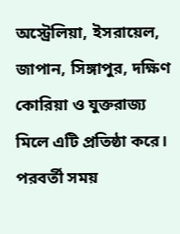অস্ট্রেলিয়া, ইসরায়েল, জাপান, সিঙ্গাপুর, দক্ষিণ কোরিয়া ও যুক্তরাজ্য মিলে এটি প্রতিষ্ঠা করে। পরবর্তী সময়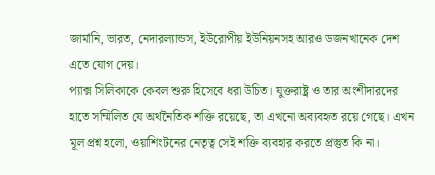জার্মানি, ভারত, নেদারল্যান্ডস, ইউরোপীয় ইউনিয়নসহ আরও ডজনখানেক দেশ এতে যোগ দেয়।
প্যাক্স সিলিকাকে কেবল শুরু হিসেবে ধরা উচিত। যুক্তরাষ্ট্র ও তার অংশীদারদের হাতে সম্মিলিত যে অর্থনৈতিক শক্তি রয়েছে, তা এখনো অব্যবহৃত রয়ে গেছে। এখন মূল প্রশ্ন হলো, ওয়াশিংটনের নেতৃত্ব সেই শক্তি ব্যবহার করতে প্রস্তুত কি না।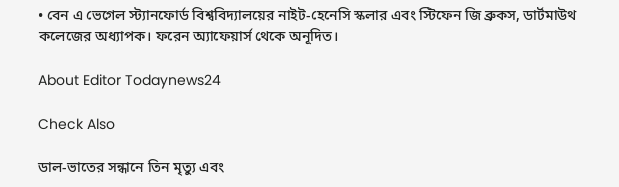• বেন এ ভেগেল স্ট্যানফোর্ড বিশ্ববিদ্যালয়ের নাইট-হেনেসি স্কলার এবং স্টিফেন জি ব্রুকস, ডার্টমাউথ কলেজের অধ্যাপক। ফরেন অ্যাফেয়ার্স থেকে অনূদিত।

About Editor Todaynews24

Check Also

ডাল-ভাতের সন্ধানে তিন মৃত্যু এবং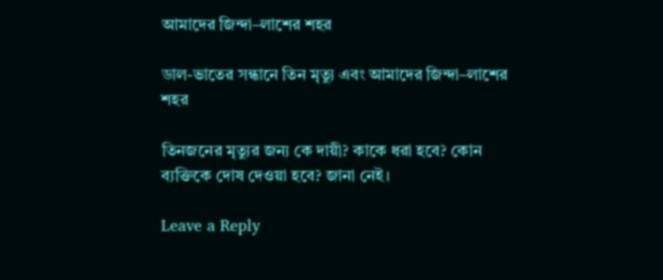আমাদের জিন্দা–লাশের শহর

ডাল-ভাতের সন্ধানে তিন মৃত্যু এবং আমাদের জিন্দা–লাশের শহর

তিনজনের মৃত্যুর জন্য কে দায়ী? কাকে ধরা হবে? কোন ব্যক্তিকে দোষ দেওয়া হবে? জানা নেই।

Leave a Reply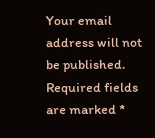Your email address will not be published. Required fields are marked *